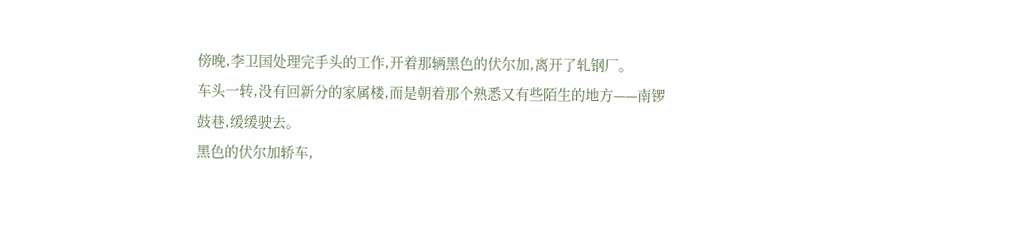傍晚,李卫国处理完手头的工作,开着那辆黑色的伏尔加,离开了轧钢厂。
车头一转,没有回新分的家属楼,而是朝着那个熟悉又有些陌生的地方——南锣鼓巷,缓缓驶去。
黑色的伏尔加轿车,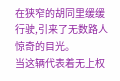在狭窄的胡同里缓缓行驶,引来了无数路人惊奇的目光。
当这辆代表着无上权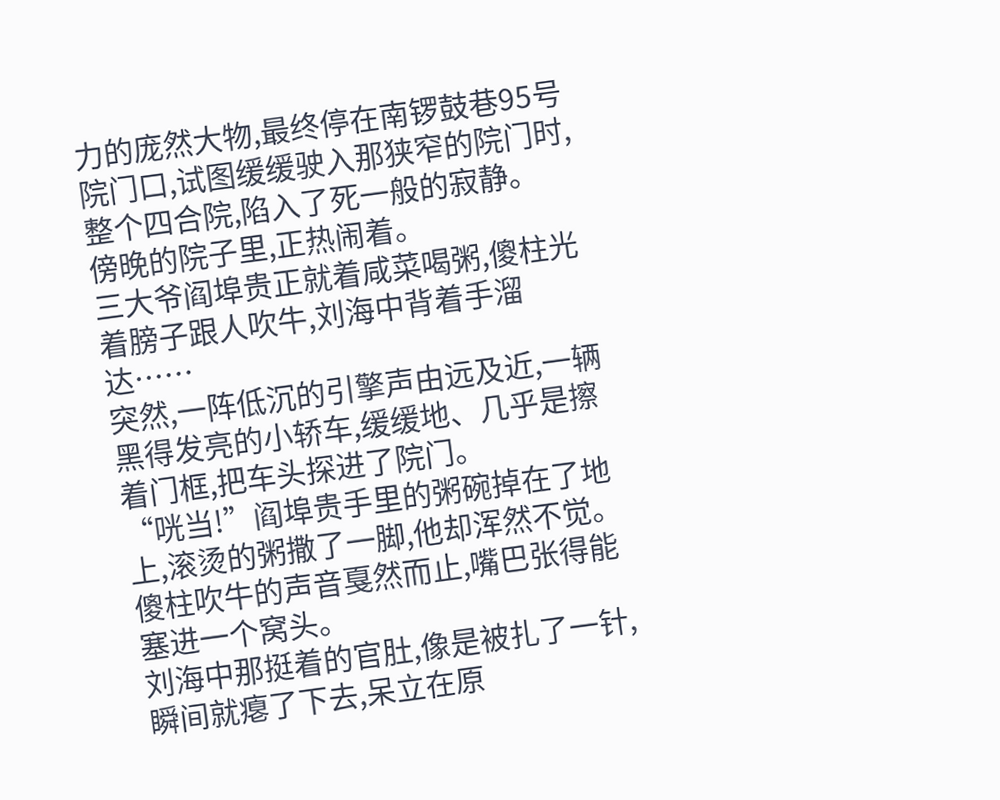力的庞然大物,最终停在南锣鼓巷95号院门口,试图缓缓驶入那狭窄的院门时,整个四合院,陷入了死一般的寂静。
傍晚的院子里,正热闹着。
三大爷阎埠贵正就着咸菜喝粥,傻柱光着膀子跟人吹牛,刘海中背着手溜达……
突然,一阵低沉的引擎声由远及近,一辆黑得发亮的小轿车,缓缓地、几乎是擦着门框,把车头探进了院门。
“咣当!”阎埠贵手里的粥碗掉在了地上,滚烫的粥撒了一脚,他却浑然不觉。
傻柱吹牛的声音戛然而止,嘴巴张得能塞进一个窝头。
刘海中那挺着的官肚,像是被扎了一针,瞬间就瘪了下去,呆立在原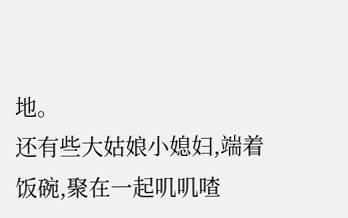地。
还有些大姑娘小媳妇,端着饭碗,聚在一起叽叽喳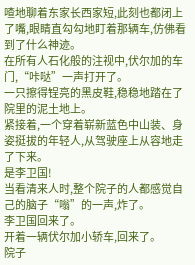喳地聊着东家长西家短,此刻也都闭上了嘴,眼睛直勾勾地盯着那辆车,仿佛看到了什么神迹。
在所有人石化般的注视中,伏尔加的车门,“咔哒”一声打开了。
一只擦得锃亮的黑皮鞋,稳稳地踏在了院里的泥土地上。
紧接着,一个穿着崭新蓝色中山装、身姿挺拔的年轻人,从驾驶座上从容地走了下来。
是李卫国!
当看清来人时,整个院子的人都感觉自己的脑子“嗡”的一声,炸了。
李卫国回来了。
开着一辆伏尔加小轿车,回来了。
院子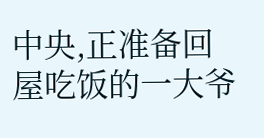中央,正准备回屋吃饭的一大爷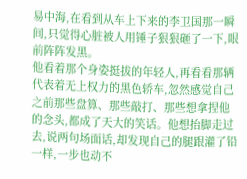易中海,在看到从车上下来的李卫国那一瞬间,只觉得心脏被人用锤子狠狠砸了一下,眼前阵阵发黑。
他看着那个身姿挺拔的年轻人,再看看那辆代表着无上权力的黑色轿车,忽然感觉自己之前那些盘算、那些敲打、那些想拿捏他的念头,都成了天大的笑话。他想抬脚走过去,说两句场面话,却发现自己的腿跟灌了铅一样,一步也动不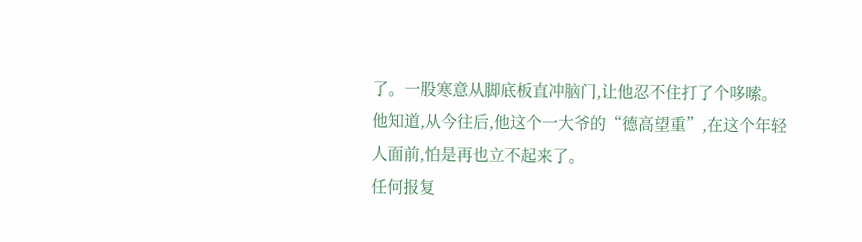了。一股寒意从脚底板直冲脑门,让他忍不住打了个哆嗦。他知道,从今往后,他这个一大爷的“德高望重”,在这个年轻人面前,怕是再也立不起来了。
任何报复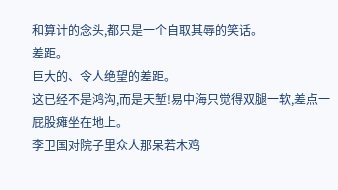和算计的念头,都只是一个自取其辱的笑话。
差距。
巨大的、令人绝望的差距。
这已经不是鸿沟,而是天堑!易中海只觉得双腿一软,差点一屁股瘫坐在地上。
李卫国对院子里众人那呆若木鸡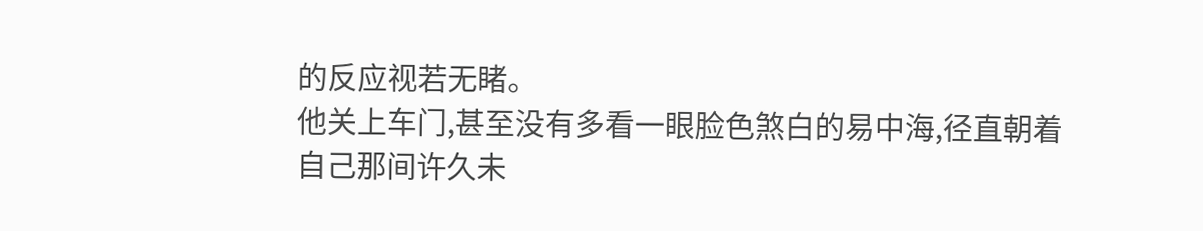的反应视若无睹。
他关上车门,甚至没有多看一眼脸色煞白的易中海,径直朝着自己那间许久未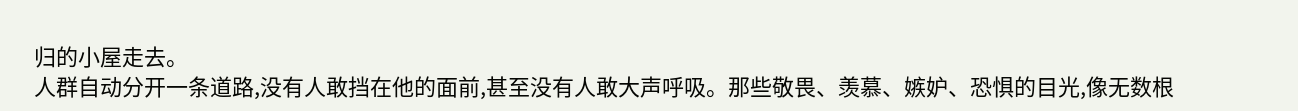归的小屋走去。
人群自动分开一条道路,没有人敢挡在他的面前,甚至没有人敢大声呼吸。那些敬畏、羡慕、嫉妒、恐惧的目光,像无数根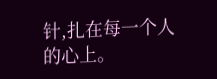针,扎在每一个人的心上。